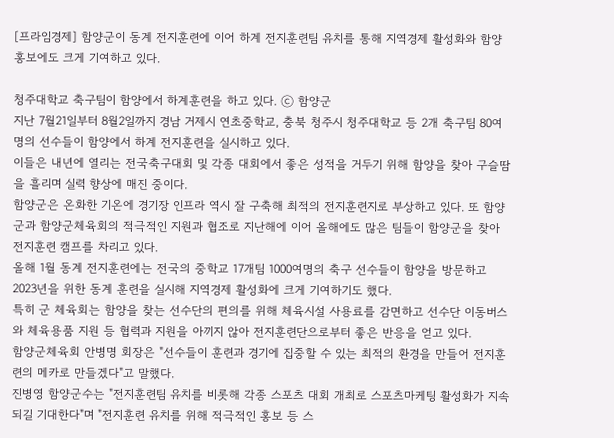[프라임경제] 함양군이 동계 전지훈련에 이어 하계 전지훈련팀 유치를 통해 지역경제 활성화와 함양 홍보에도 크게 기여하고 있다.

청주대학교 축구팀이 함양에서 하계훈련을 하고 있다. ⓒ 함양군
지난 7월21일부터 8월2일까지 경남 거제시 연초중학교, 충북 청주시 청주대학교 등 2개 축구팀 80여명의 선수들이 함양에서 하계 전지훈련을 실시하고 있다.
이들은 내년에 열리는 전국축구대회 및 각종 대회에서 좋은 성적을 거두기 위해 함양을 찾아 구슬땀을 흘리며 실력 향상에 매진 중이다.
함양군은 온화한 기온에 경기장 인프라 역시 잘 구축해 최적의 전지훈련지로 부상하고 있다. 또 함양군과 함양군체육회의 적극적인 지원과 협조로 지난해에 이어 올해에도 많은 팀들이 함양군을 찾아 전지훈련 캠프를 차리고 있다.
올해 1월 동계 전지훈련에는 전국의 중학교 17개팀 1000여명의 축구 선수들이 함양을 방문하고 2023년을 위한 동계 훈련을 실시해 지역경제 활성화에 크게 기여하기도 했다.
특히 군 체육회는 함양을 찾는 선수단의 편의를 위해 체육시설 사용료를 감면하고 선수단 이동버스와 체육용품 지원 등 협력과 지원을 아끼지 않아 전지훈련단으로부터 좋은 반응을 얻고 있다.
함양군체육회 안병명 회장은 "선수들이 훈련과 경기에 집중할 수 있는 최적의 환경을 만들어 전지훈련의 메카로 만들겠다"고 말했다.
진병영 함양군수는 "전지훈련팀 유치를 비롯해 각종 스포츠 대회 개최로 스포츠마케팅 활성화가 지속되길 기대한다"며 "전지훈련 유치를 위해 적극적인 홍보 등 스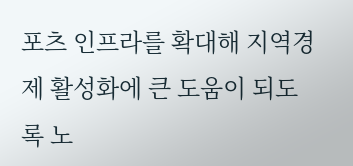포츠 인프라를 확대해 지역경제 활성화에 큰 도움이 되도록 노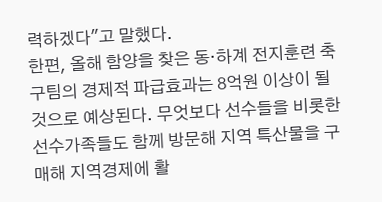력하겠다"고 말했다.
한편, 올해 함양을 찾은 동·하계 전지훈련 축구팀의 경제적 파급효과는 8억원 이상이 될 것으로 예상된다. 무엇보다 선수들을 비롯한 선수가족들도 함께 방문해 지역 특산물을 구매해 지역경제에 활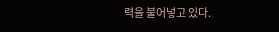력을 불어넣고 있다.